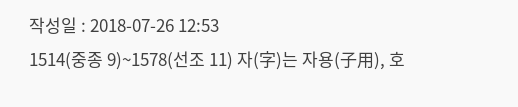작성일 : 2018-07-26 12:53
1514(중종 9)~1578(선조 11) 자(字)는 자용(子用), 호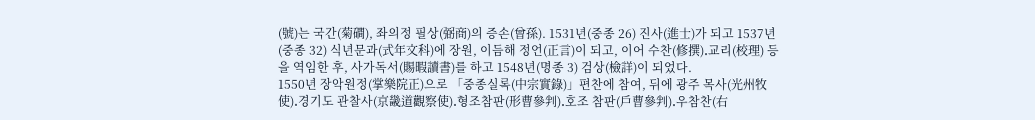(號)는 국간(菊磵), 좌의정 필상(弼商)의 증손(曾孫). 1531년(중종 26) 진사(進士)가 되고 1537년(중종 32) 식년문과(式年文科)에 장원, 이듬해 정언(正言)이 되고, 이어 수찬(修撰)․교리(校理) 등을 역임한 후, 사가독서(賜暇讀書)를 하고 1548년(명종 3) 검상(檢詳)이 되었다.
1550년 장악원정(掌樂院正)으로 「중종실록(中宗實錄)」편찬에 참여, 뒤에 광주 목사(光州牧使)․경기도 관찰사(京畿道觀察使)․형조참판(形曹參判)․호조 참판(戶曹參判)․우참찬(右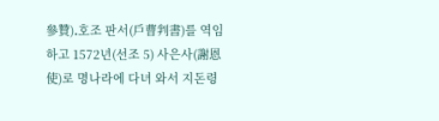參贊)․호조 판서(戶曹判書)를 역임하고 1572년(선조 5) 사은사(謝恩使)로 명나라에 다녀 와서 지돈령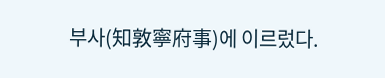부사(知敦寧府事)에 이르렀다.